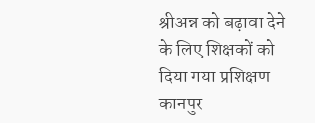श्रीअन्न को बढ़ावा देने के लिए शिक्षकों को दिया गया प्रशिक्षण
कानपुर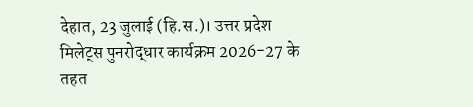देहात, 23 जुलाई (हि.स.)। उत्तर प्रदेश मिलेट्स पुनरोद्धार कार्यक्रम 2026-27 के तहत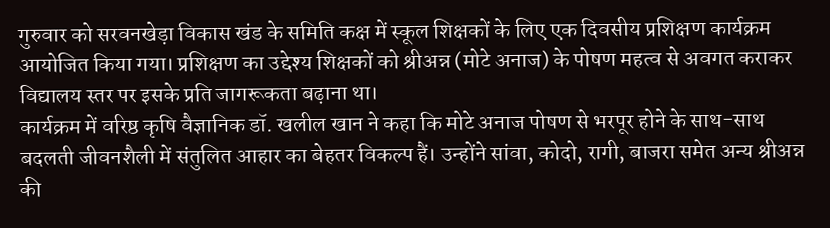गुरुवार को सरवनखेड़ा विकास खंड के समिति कक्ष में स्कूल शिक्षकों के लिए एक दिवसीय प्रशिक्षण कार्यक्रम आयोजित किया गया। प्रशिक्षण का उद्देश्य शिक्षकों को श्रीअन्न (मोटे अनाज) के पोषण महत्व से अवगत कराकर विद्यालय स्तर पर इसके प्रति जागरूकता बढ़ाना था।
कार्यक्रम में वरिष्ठ कृषि वैज्ञानिक डॉ. खलील खान ने कहा कि मोटे अनाज पोषण से भरपूर होने के साथ-साथ बदलती जीवनशैली में संतुलित आहार का बेहतर विकल्प हैं। उन्होंने सांवा, कोदो, रागी, बाजरा समेत अन्य श्रीअन्न की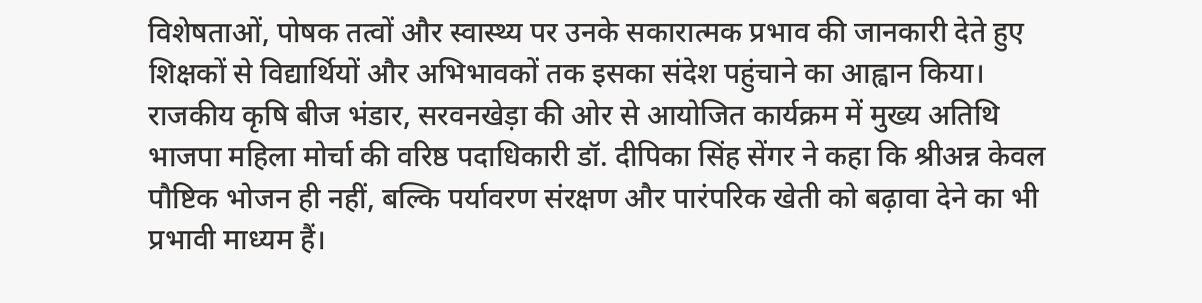विशेषताओं, पोषक तत्वों और स्वास्थ्य पर उनके सकारात्मक प्रभाव की जानकारी देते हुए शिक्षकों से विद्यार्थियों और अभिभावकों तक इसका संदेश पहुंचाने का आह्वान किया।
राजकीय कृषि बीज भंडार, सरवनखेड़ा की ओर से आयोजित कार्यक्रम में मुख्य अतिथि भाजपा महिला मोर्चा की वरिष्ठ पदाधिकारी डॉ. दीपिका सिंह सेंगर ने कहा कि श्रीअन्न केवल पौष्टिक भोजन ही नहीं, बल्कि पर्यावरण संरक्षण और पारंपरिक खेती को बढ़ावा देने का भी प्रभावी माध्यम हैं।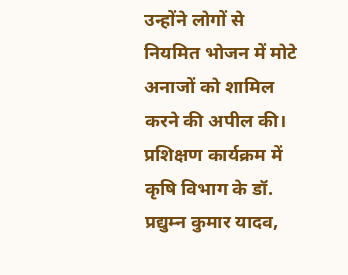उन्होंने लोगों से नियमित भोजन में मोटे अनाजों को शामिल करने की अपील की।
प्रशिक्षण कार्यक्रम में कृषि विभाग के डॉ. प्रद्युम्न कुमार यादव,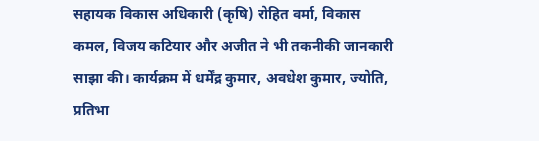सहायक विकास अधिकारी (कृषि) रोहित वर्मा, विकास कमल, विजय कटियार और अजीत ने भी तकनीकी जानकारी साझा की। कार्यक्रम में धर्मेंद्र कुमार, अवधेश कुमार, ज्योति, प्रतिभा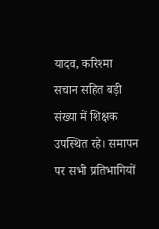यादव, करिश्मा सचान सहित बड़ी संख्या में शिक्षक उपस्थित रहे। समापन पर सभी प्रतिभागियों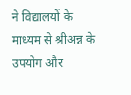ने विद्यालयों के माध्यम से श्रीअन्न के उपयोग और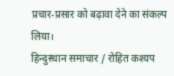प्रचार-प्रसार को बढ़ावा देने का संकल्प लिया।
हिन्दुस्थान समाचार / रोहित कश्यप